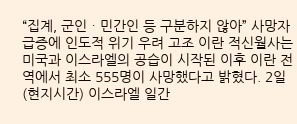“집계, 군인ㆍ민간인 등 구분하지 않아” 사망자 급증에 인도적 위기 우려 고조 이란 적신월사는 미국과 이스라엘의 공습이 시작된 이후 이란 전역에서 최소 555명이 사망했다고 밝혔다. 2일(현지시간) 이스라엘 일간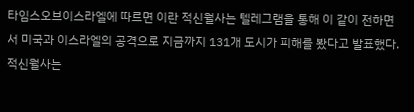타임스오브이스라엘에 따르면 이란 적신월사는 텔레그램을 통해 이 같이 전하면서 미국과 이스라엘의 공격으로 지금까지 131개 도시가 피해를 봤다고 발표했다. 적신월사는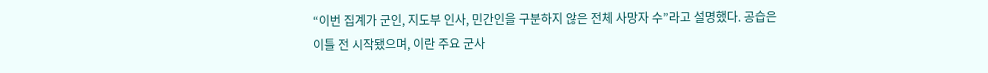“이번 집계가 군인, 지도부 인사, 민간인을 구분하지 않은 전체 사망자 수”라고 설명했다. 공습은 이틀 전 시작됐으며, 이란 주요 군사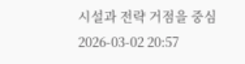시설과 전략 거점을 중심
2026-03-02 20:57